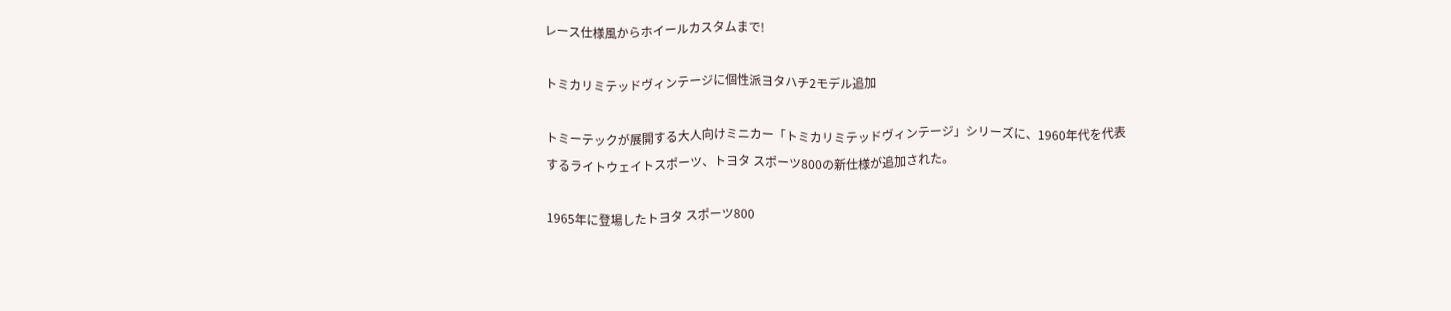レース仕様風からホイールカスタムまで!

トミカリミテッドヴィンテージに個性派ヨタハチ2モデル追加

トミーテックが展開する大人向けミニカー「トミカリミテッドヴィンテージ」シリーズに、1960年代を代表するライトウェイトスポーツ、トヨタ スポーツ800の新仕様が追加された。

1965年に登場したトヨタ スポーツ800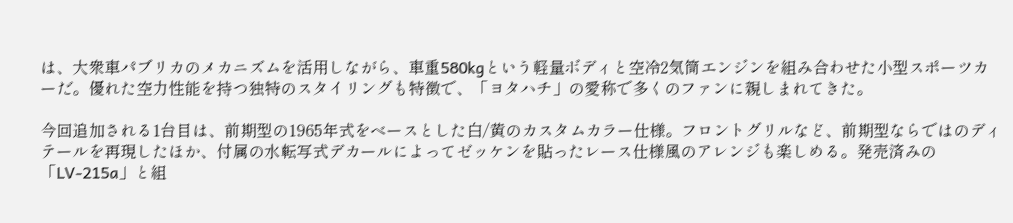は、大衆車パブリカのメカニズムを活用しながら、車重580kgという軽量ボディと空冷2気筒エンジンを組み合わせた小型スポーツカーだ。優れた空力性能を持つ独特のスタイリングも特徴で、「ヨタハチ」の愛称で多くのファンに親しまれてきた。

今回追加される1台目は、前期型の1965年式をベースとした白/黄のカスタムカラー仕様。フロントグリルなど、前期型ならではのディテールを再現したほか、付属の水転写式デカールによってゼッケンを貼ったレース仕様風のアレンジも楽しめる。発売済みの「LV-215a」と組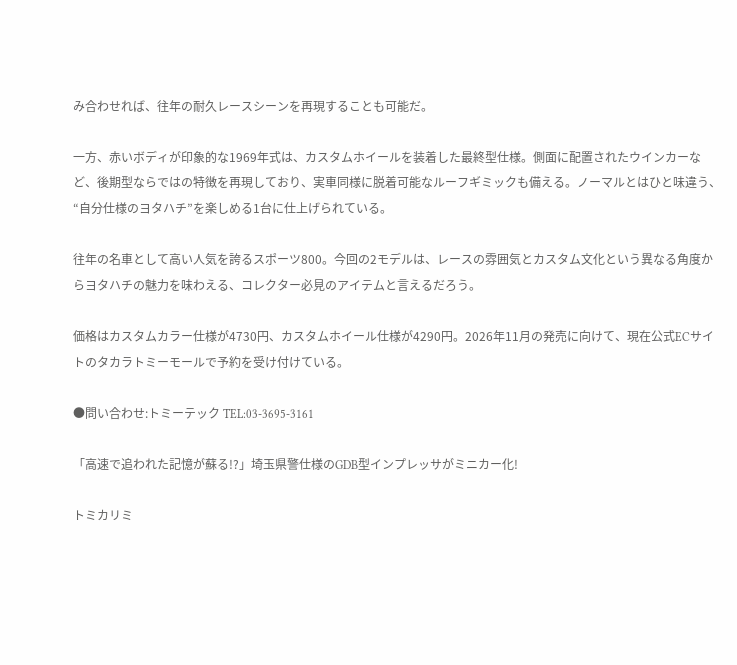み合わせれば、往年の耐久レースシーンを再現することも可能だ。

一方、赤いボディが印象的な1969年式は、カスタムホイールを装着した最終型仕様。側面に配置されたウインカーなど、後期型ならではの特徴を再現しており、実車同様に脱着可能なルーフギミックも備える。ノーマルとはひと味違う、“自分仕様のヨタハチ”を楽しめる1台に仕上げられている。

往年の名車として高い人気を誇るスポーツ800。今回の2モデルは、レースの雰囲気とカスタム文化という異なる角度からヨタハチの魅力を味わえる、コレクター必見のアイテムと言えるだろう。

価格はカスタムカラー仕様が4730円、カスタムホイール仕様が4290円。2026年11月の発売に向けて、現在公式ECサイトのタカラトミーモールで予約を受け付けている。

●問い合わせ:トミーテック TEL:03-3695-3161

「高速で追われた記憶が蘇る!?」埼玉県警仕様のGDB型インプレッサがミニカー化!

トミカリミ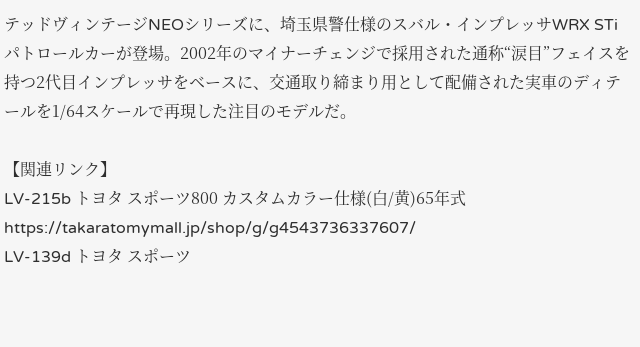テッドヴィンテージNEOシリーズに、埼玉県警仕様のスバル・インプレッサWRX STiパトロールカーが登場。2002年のマイナーチェンジで採用された通称“涙目”フェイスを持つ2代目インプレッサをベースに、交通取り締まり用として配備された実車のディテールを1/64スケールで再現した注目のモデルだ。

【関連リンク】
LV-215b トヨタ スポーツ800 カスタムカラー仕様(白/黄)65年式
https://takaratomymall.jp/shop/g/g4543736337607/
LV-139d トヨタ スポーツ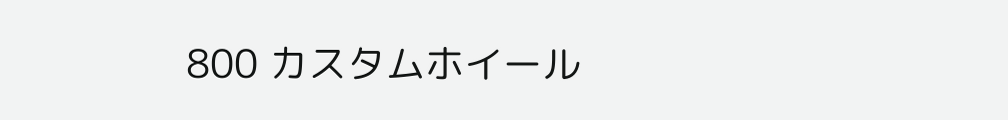800 カスタムホイール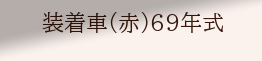装着車(赤)69年式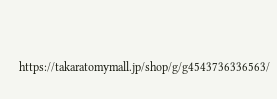https://takaratomymall.jp/shop/g/g4543736336563/